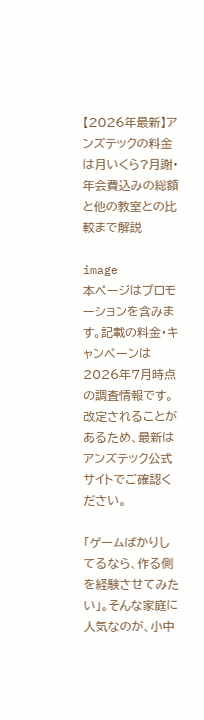【2026年最新】アンズテックの料金は月いくら?月謝・年会費込みの総額と他の教室との比較まで解説

image
本ページはプロモーションを含みます。記載の料金・キャンペーンは2026年7月時点の調査情報です。改定されることがあるため、最新はアンズテック公式サイトでご確認ください。

「ゲームばかりしてるなら、作る側を経験させてみたい」。そんな家庭に人気なのが、小中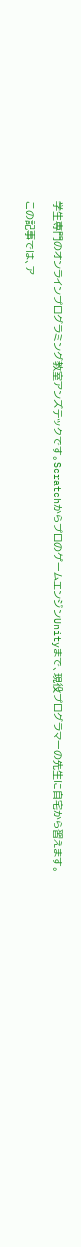学生専門のオンラインプログラミング教室アンズテックです。ScratchからプロのゲームエンジンUnityまで、現役プログラマーの先生に自宅から習えます。

この記事では、ア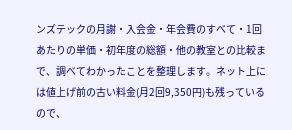ンズテックの月謝・入会金・年会費のすべて・1回あたりの単価・初年度の総額・他の教室との比較まで、調べてわかったことを整理します。ネット上には値上げ前の古い料金(月2回9,350円)も残っているので、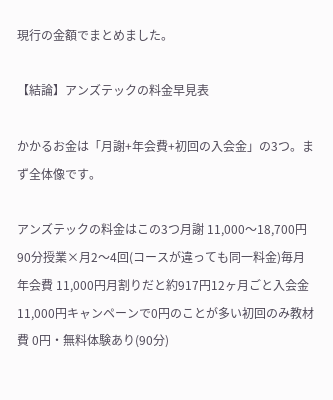現行の金額でまとめました。

【結論】アンズテックの料金早見表

かかるお金は「月謝+年会費+初回の入会金」の3つ。まず全体像です。

アンズテックの料金はこの3つ月謝 11,000〜18,700円90分授業×月2〜4回(コースが違っても同一料金)毎月年会費 11,000円月割りだと約917円12ヶ月ごと入会金 11,000円キャンペーンで0円のことが多い初回のみ教材費 0円・無料体験あり(90分)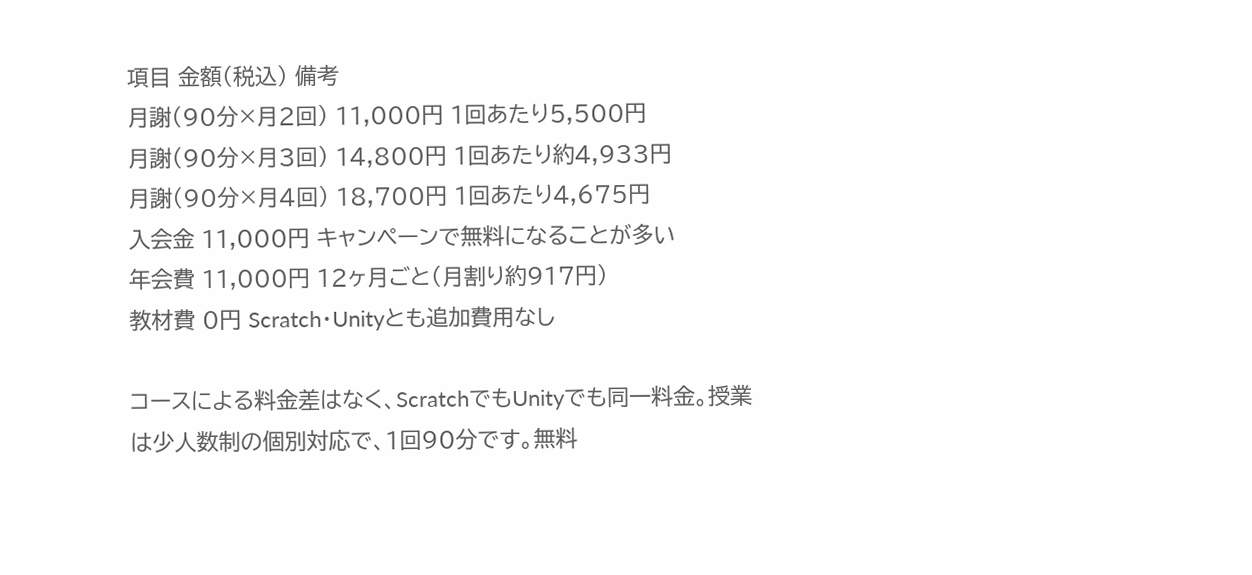項目 金額(税込) 備考
月謝(90分×月2回) 11,000円 1回あたり5,500円
月謝(90分×月3回) 14,800円 1回あたり約4,933円
月謝(90分×月4回) 18,700円 1回あたり4,675円
入会金 11,000円 キャンペーンで無料になることが多い
年会費 11,000円 12ヶ月ごと(月割り約917円)
教材費 0円 Scratch・Unityとも追加費用なし

コースによる料金差はなく、ScratchでもUnityでも同一料金。授業は少人数制の個別対応で、1回90分です。無料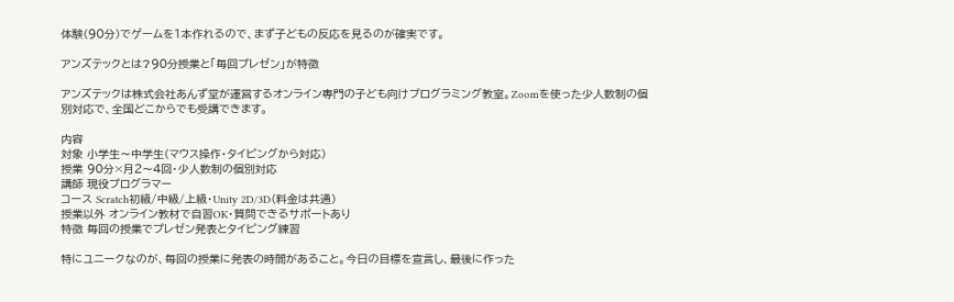体験(90分)でゲームを1本作れるので、まず子どもの反応を見るのが確実です。

アンズテックとは?90分授業と「毎回プレゼン」が特徴

アンズテックは株式会社あんず堂が運営するオンライン専門の子ども向けプログラミング教室。Zoomを使った少人数制の個別対応で、全国どこからでも受講できます。

内容
対象 小学生〜中学生(マウス操作・タイピングから対応)
授業 90分×月2〜4回・少人数制の個別対応
講師 現役プログラマー
コース Scratch初級/中級/上級・Unity 2D/3D(料金は共通)
授業以外 オンライン教材で自習OK・質問できるサポートあり
特徴 毎回の授業でプレゼン発表とタイピング練習

特にユニークなのが、毎回の授業に発表の時間があること。今日の目標を宣言し、最後に作った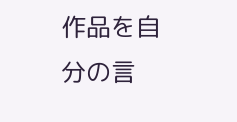作品を自分の言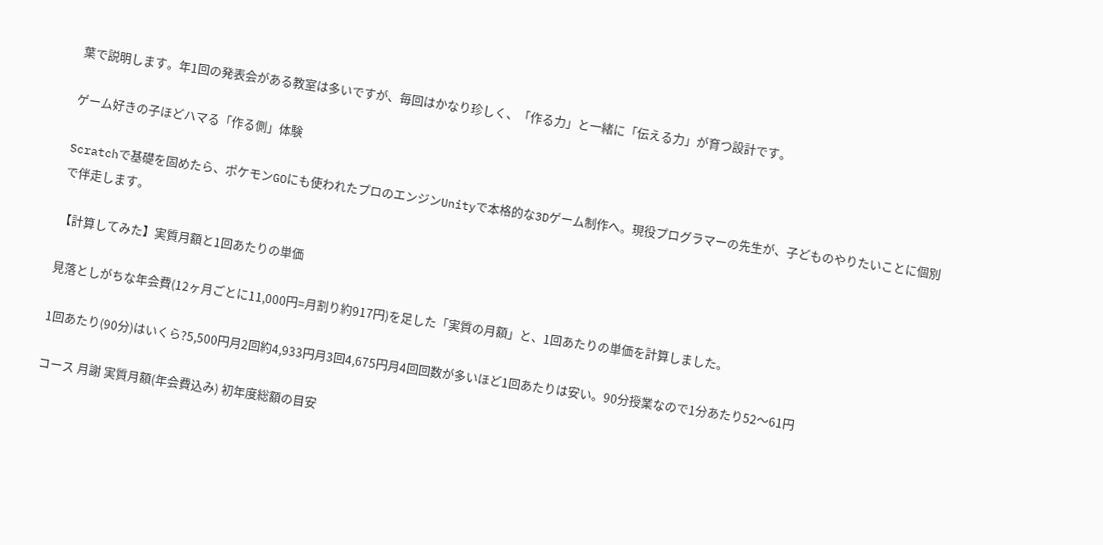葉で説明します。年1回の発表会がある教室は多いですが、毎回はかなり珍しく、「作る力」と一緒に「伝える力」が育つ設計です。

ゲーム好きの子ほどハマる「作る側」体験

Scratchで基礎を固めたら、ポケモンGOにも使われたプロのエンジンUnityで本格的な3Dゲーム制作へ。現役プログラマーの先生が、子どものやりたいことに個別で伴走します。

【計算してみた】実質月額と1回あたりの単価

見落としがちな年会費(12ヶ月ごとに11,000円=月割り約917円)を足した「実質の月額」と、1回あたりの単価を計算しました。

1回あたり(90分)はいくら?5,500円月2回約4,933円月3回4,675円月4回回数が多いほど1回あたりは安い。90分授業なので1分あたり52〜61円

コース 月謝 実質月額(年会費込み) 初年度総額の目安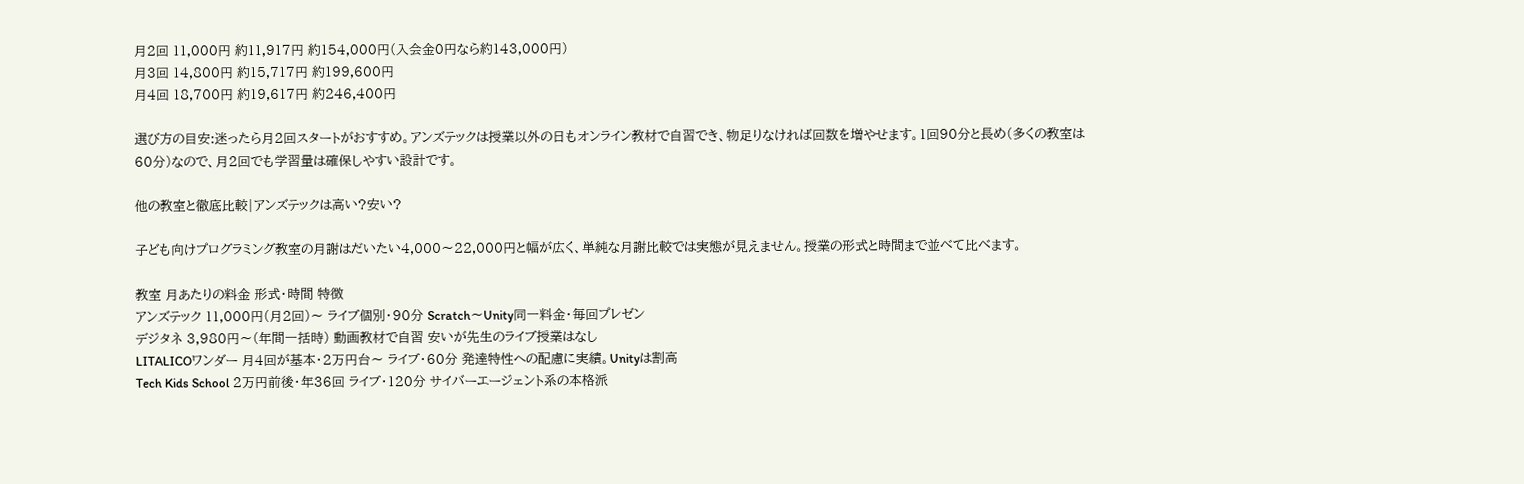月2回 11,000円 約11,917円 約154,000円(入会金0円なら約143,000円)
月3回 14,800円 約15,717円 約199,600円
月4回 18,700円 約19,617円 約246,400円

選び方の目安:迷ったら月2回スタートがおすすめ。アンズテックは授業以外の日もオンライン教材で自習でき、物足りなければ回数を増やせます。1回90分と長め(多くの教室は60分)なので、月2回でも学習量は確保しやすい設計です。

他の教室と徹底比較|アンズテックは高い?安い?

子ども向けプログラミング教室の月謝はだいたい4,000〜22,000円と幅が広く、単純な月謝比較では実態が見えません。授業の形式と時間まで並べて比べます。

教室 月あたりの料金 形式・時間 特徴
アンズテック 11,000円(月2回)〜 ライブ個別・90分 Scratch〜Unity同一料金・毎回プレゼン
デジタネ 3,980円〜(年間一括時) 動画教材で自習 安いが先生のライブ授業はなし
LITALICOワンダー 月4回が基本・2万円台〜 ライブ・60分 発達特性への配慮に実績。Unityは割高
Tech Kids School 2万円前後・年36回 ライブ・120分 サイバーエージェント系の本格派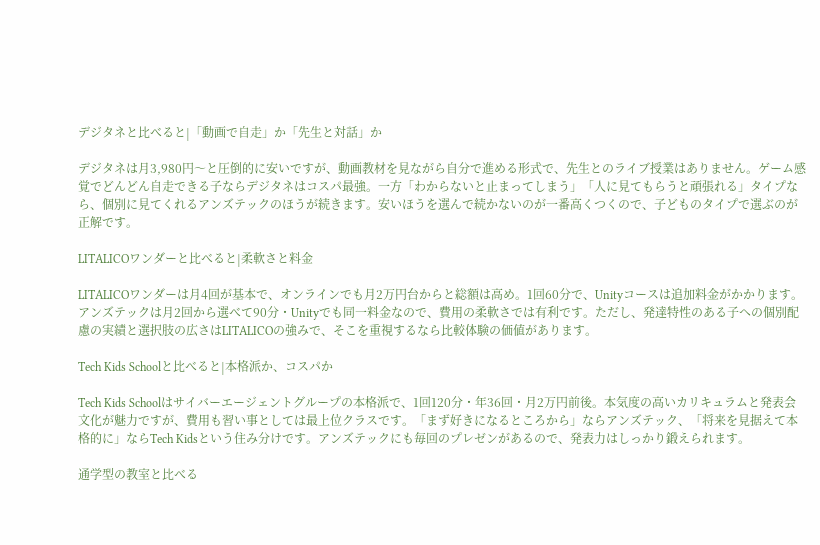デジタネと比べると|「動画で自走」か「先生と対話」か

デジタネは月3,980円〜と圧倒的に安いですが、動画教材を見ながら自分で進める形式で、先生とのライブ授業はありません。ゲーム感覚でどんどん自走できる子ならデジタネはコスパ最強。一方「わからないと止まってしまう」「人に見てもらうと頑張れる」タイプなら、個別に見てくれるアンズテックのほうが続きます。安いほうを選んで続かないのが一番高くつくので、子どものタイプで選ぶのが正解です。

LITALICOワンダーと比べると|柔軟さと料金

LITALICOワンダーは月4回が基本で、オンラインでも月2万円台からと総額は高め。1回60分で、Unityコースは追加料金がかかります。アンズテックは月2回から選べて90分・Unityでも同一料金なので、費用の柔軟さでは有利です。ただし、発達特性のある子への個別配慮の実績と選択肢の広さはLITALICOの強みで、そこを重視するなら比較体験の価値があります。

Tech Kids Schoolと比べると|本格派か、コスパか

Tech Kids Schoolはサイバーエージェントグループの本格派で、1回120分・年36回・月2万円前後。本気度の高いカリキュラムと発表会文化が魅力ですが、費用も習い事としては最上位クラスです。「まず好きになるところから」ならアンズテック、「将来を見据えて本格的に」ならTech Kidsという住み分けです。アンズテックにも毎回のプレゼンがあるので、発表力はしっかり鍛えられます。

通学型の教室と比べる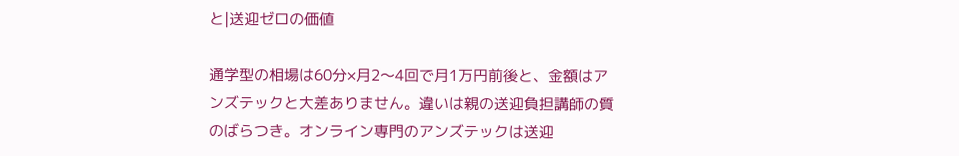と|送迎ゼロの価値

通学型の相場は60分×月2〜4回で月1万円前後と、金額はアンズテックと大差ありません。違いは親の送迎負担講師の質のばらつき。オンライン専門のアンズテックは送迎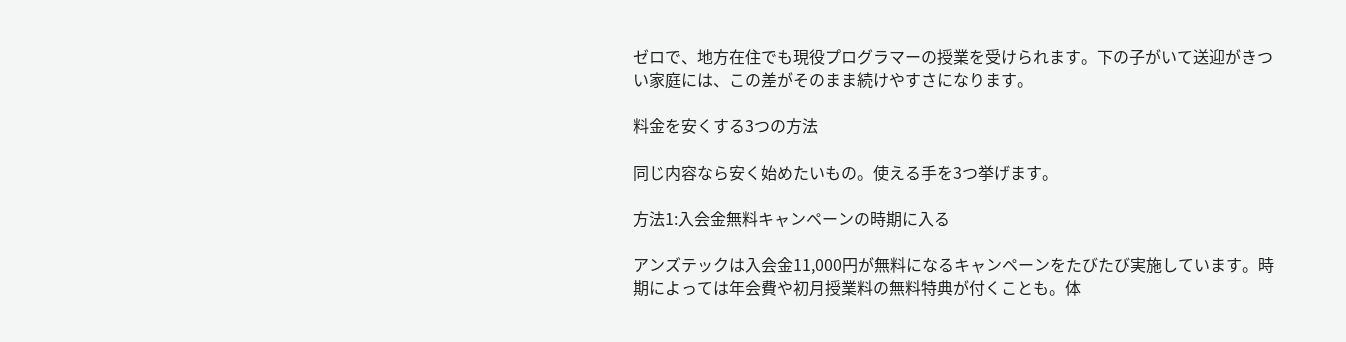ゼロで、地方在住でも現役プログラマーの授業を受けられます。下の子がいて送迎がきつい家庭には、この差がそのまま続けやすさになります。

料金を安くする3つの方法

同じ内容なら安く始めたいもの。使える手を3つ挙げます。

方法1:入会金無料キャンペーンの時期に入る

アンズテックは入会金11,000円が無料になるキャンペーンをたびたび実施しています。時期によっては年会費や初月授業料の無料特典が付くことも。体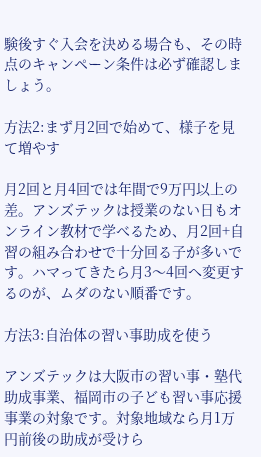験後すぐ入会を決める場合も、その時点のキャンペーン条件は必ず確認しましょう。

方法2:まず月2回で始めて、様子を見て増やす

月2回と月4回では年間で9万円以上の差。アンズテックは授業のない日もオンライン教材で学べるため、月2回+自習の組み合わせで十分回る子が多いです。ハマってきたら月3〜4回へ変更するのが、ムダのない順番です。

方法3:自治体の習い事助成を使う

アンズテックは大阪市の習い事・塾代助成事業、福岡市の子ども習い事応援事業の対象です。対象地域なら月1万円前後の助成が受けら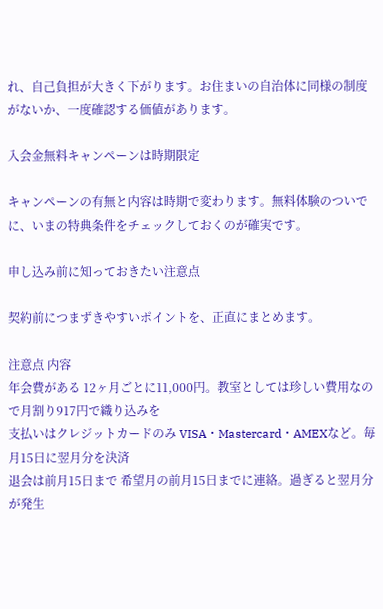れ、自己負担が大きく下がります。お住まいの自治体に同様の制度がないか、一度確認する価値があります。

入会金無料キャンペーンは時期限定

キャンペーンの有無と内容は時期で変わります。無料体験のついでに、いまの特典条件をチェックしておくのが確実です。

申し込み前に知っておきたい注意点

契約前につまずきやすいポイントを、正直にまとめます。

注意点 内容
年会費がある 12ヶ月ごとに11,000円。教室としては珍しい費用なので月割り917円で織り込みを
支払いはクレジットカードのみ VISA・Mastercard・AMEXなど。毎月15日に翌月分を決済
退会は前月15日まで 希望月の前月15日までに連絡。過ぎると翌月分が発生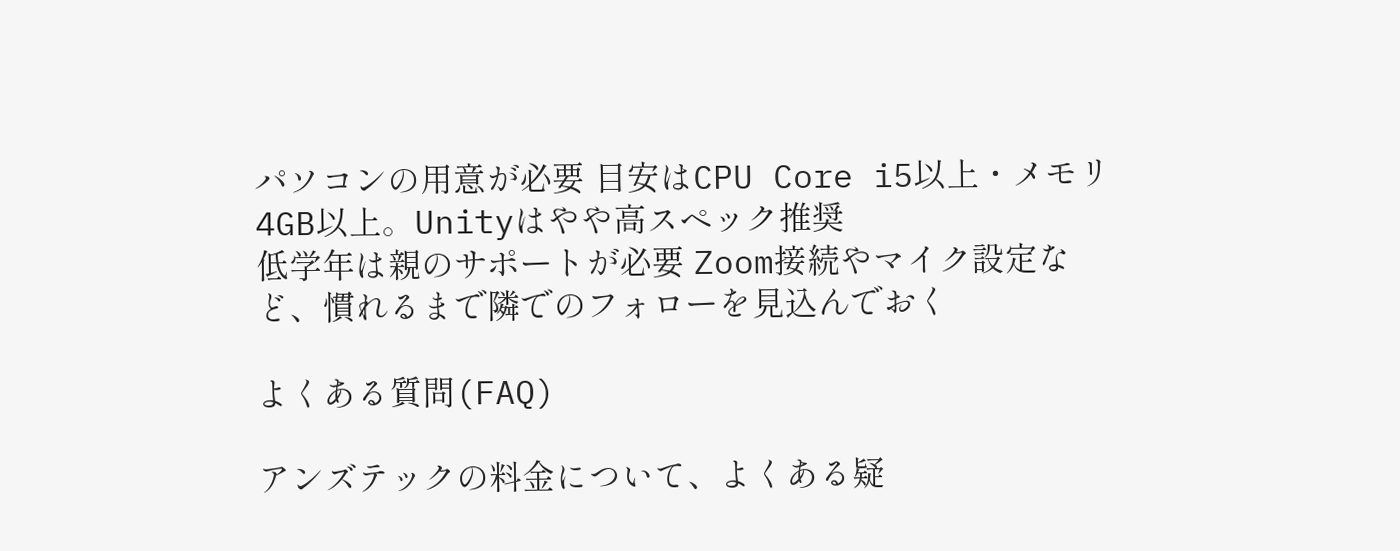パソコンの用意が必要 目安はCPU Core i5以上・メモリ4GB以上。Unityはやや高スペック推奨
低学年は親のサポートが必要 Zoom接続やマイク設定など、慣れるまで隣でのフォローを見込んでおく

よくある質問(FAQ)

アンズテックの料金について、よくある疑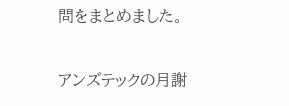問をまとめました。

アンズテックの月謝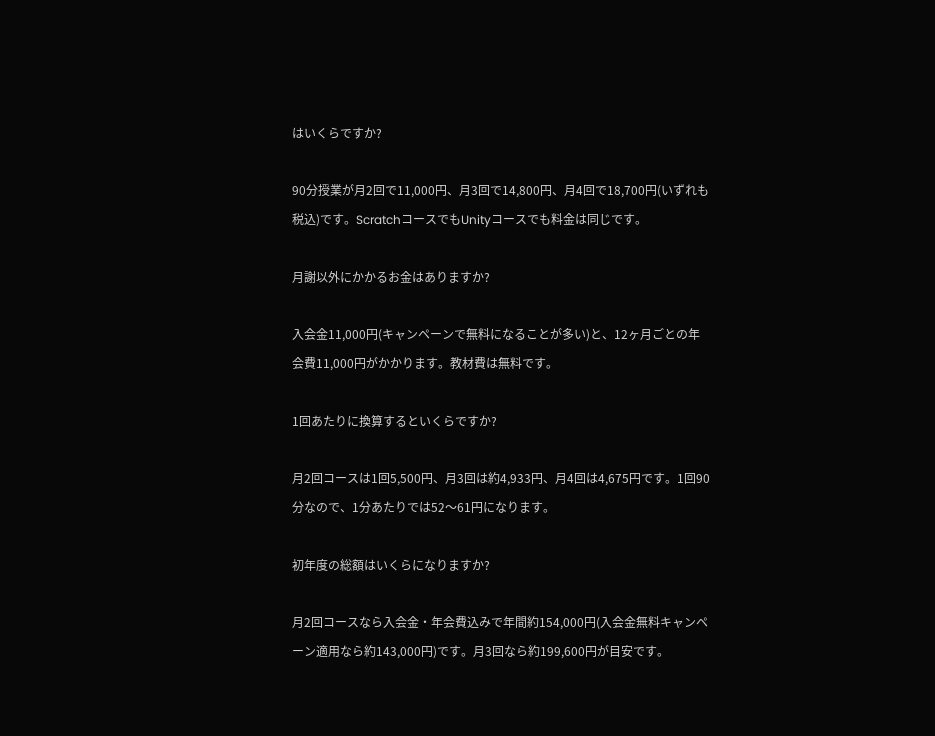はいくらですか?

90分授業が月2回で11,000円、月3回で14,800円、月4回で18,700円(いずれも税込)です。ScratchコースでもUnityコースでも料金は同じです。

月謝以外にかかるお金はありますか?

入会金11,000円(キャンペーンで無料になることが多い)と、12ヶ月ごとの年会費11,000円がかかります。教材費は無料です。

1回あたりに換算するといくらですか?

月2回コースは1回5,500円、月3回は約4,933円、月4回は4,675円です。1回90分なので、1分あたりでは52〜61円になります。

初年度の総額はいくらになりますか?

月2回コースなら入会金・年会費込みで年間約154,000円(入会金無料キャンペーン適用なら約143,000円)です。月3回なら約199,600円が目安です。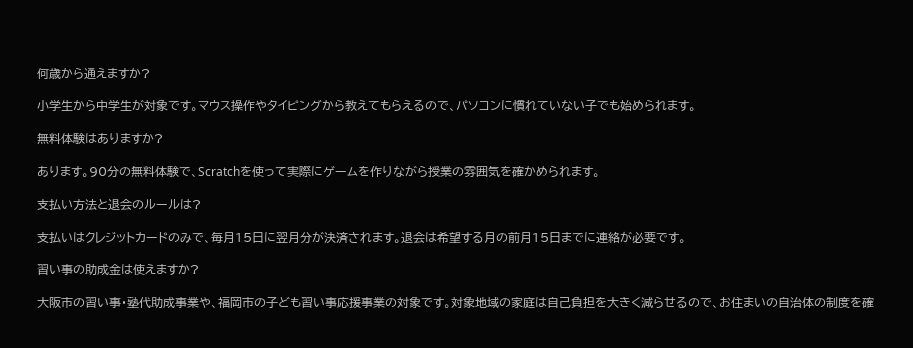何歳から通えますか?

小学生から中学生が対象です。マウス操作やタイピングから教えてもらえるので、パソコンに慣れていない子でも始められます。

無料体験はありますか?

あります。90分の無料体験で、Scratchを使って実際にゲームを作りながら授業の雰囲気を確かめられます。

支払い方法と退会のルールは?

支払いはクレジットカードのみで、毎月15日に翌月分が決済されます。退会は希望する月の前月15日までに連絡が必要です。

習い事の助成金は使えますか?

大阪市の習い事・塾代助成事業や、福岡市の子ども習い事応援事業の対象です。対象地域の家庭は自己負担を大きく減らせるので、お住まいの自治体の制度を確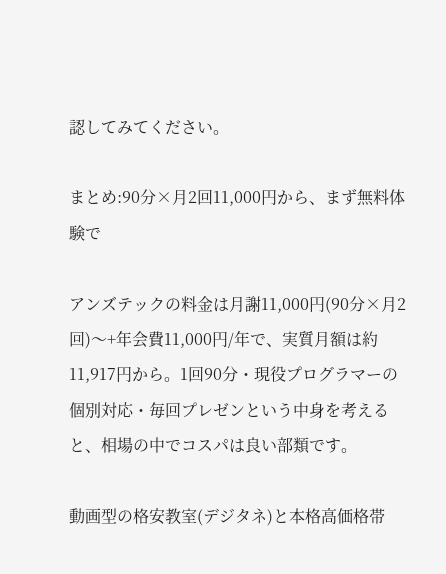認してみてください。

まとめ:90分×月2回11,000円から、まず無料体験で

アンズテックの料金は月謝11,000円(90分×月2回)〜+年会費11,000円/年で、実質月額は約11,917円から。1回90分・現役プログラマーの個別対応・毎回プレゼンという中身を考えると、相場の中でコスパは良い部類です。

動画型の格安教室(デジタネ)と本格高価格帯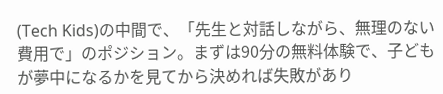(Tech Kids)の中間で、「先生と対話しながら、無理のない費用で」のポジション。まずは90分の無料体験で、子どもが夢中になるかを見てから決めれば失敗があり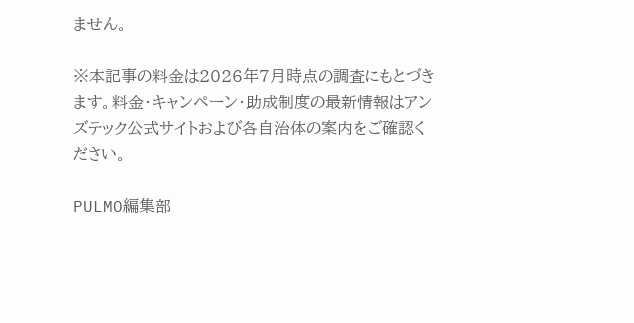ません。

※本記事の料金は2026年7月時点の調査にもとづきます。料金・キャンペーン・助成制度の最新情報はアンズテック公式サイトおよび各自治体の案内をご確認ください。

PULMO編集部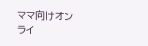ママ向けオンライ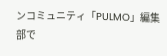ンコミュニティ「PULMO」編集部で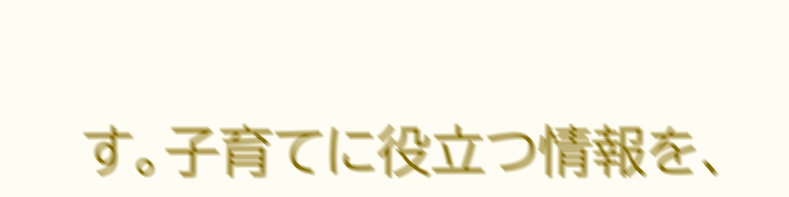す。子育てに役立つ情報を、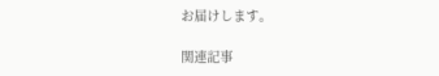お届けします。

関連記事